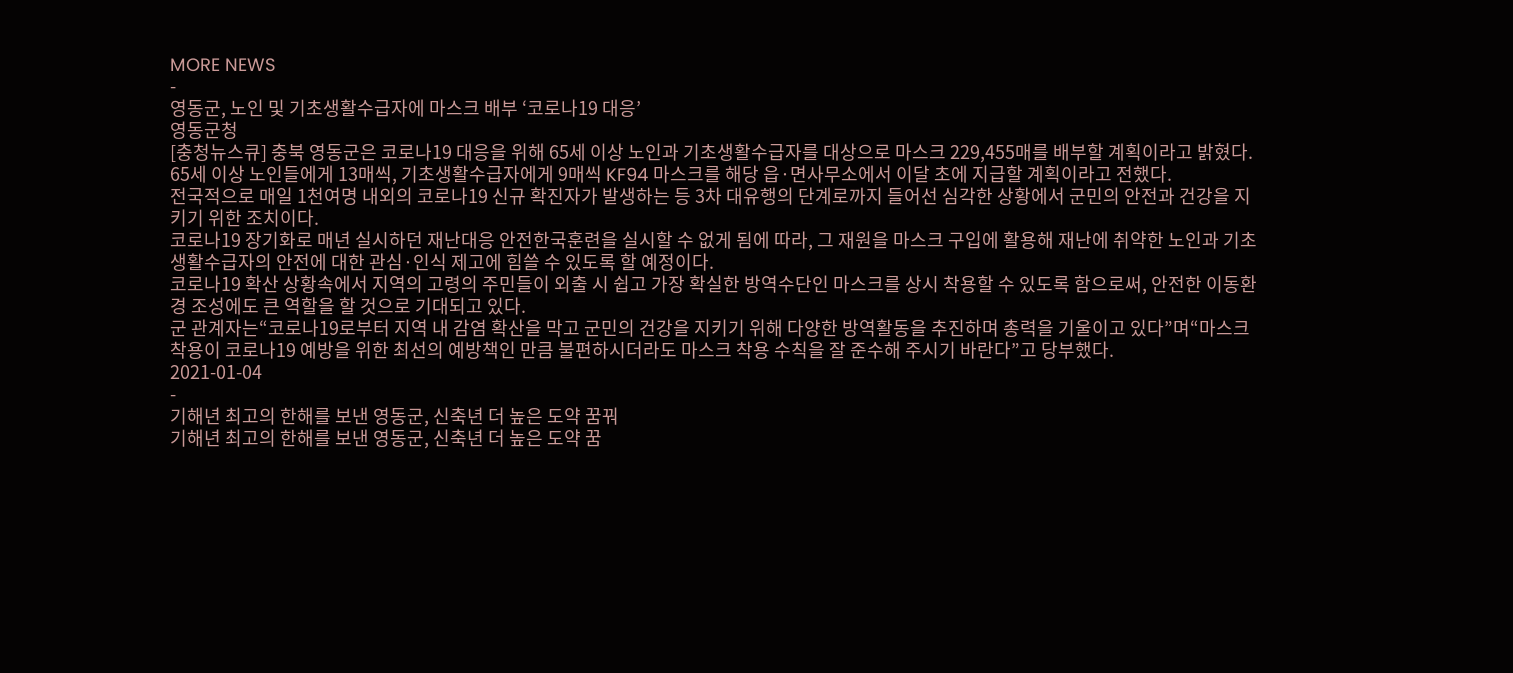MORE NEWS
-
영동군, 노인 및 기초생활수급자에 마스크 배부 ‘코로나19 대응’
영동군청
[충청뉴스큐] 충북 영동군은 코로나19 대응을 위해 65세 이상 노인과 기초생활수급자를 대상으로 마스크 229,455매를 배부할 계획이라고 밝혔다.
65세 이상 노인들에게 13매씩, 기초생활수급자에게 9매씩 KF94 마스크를 해당 읍·면사무소에서 이달 초에 지급할 계획이라고 전했다.
전국적으로 매일 1천여명 내외의 코로나19 신규 확진자가 발생하는 등 3차 대유행의 단계로까지 들어선 심각한 상황에서 군민의 안전과 건강을 지키기 위한 조치이다.
코로나19 장기화로 매년 실시하던 재난대응 안전한국훈련을 실시할 수 없게 됨에 따라, 그 재원을 마스크 구입에 활용해 재난에 취약한 노인과 기초생활수급자의 안전에 대한 관심·인식 제고에 힘쓸 수 있도록 할 예정이다.
코로나19 확산 상황속에서 지역의 고령의 주민들이 외출 시 쉽고 가장 확실한 방역수단인 마스크를 상시 착용할 수 있도록 함으로써, 안전한 이동환경 조성에도 큰 역할을 할 것으로 기대되고 있다.
군 관계자는“코로나19로부터 지역 내 감염 확산을 막고 군민의 건강을 지키기 위해 다양한 방역활동을 추진하며 총력을 기울이고 있다”며“마스크 착용이 코로나19 예방을 위한 최선의 예방책인 만큼 불편하시더라도 마스크 착용 수칙을 잘 준수해 주시기 바란다”고 당부했다.
2021-01-04
-
기해년 최고의 한해를 보낸 영동군, 신축년 더 높은 도약 꿈꿔
기해년 최고의 한해를 보낸 영동군, 신축년 더 높은 도약 꿈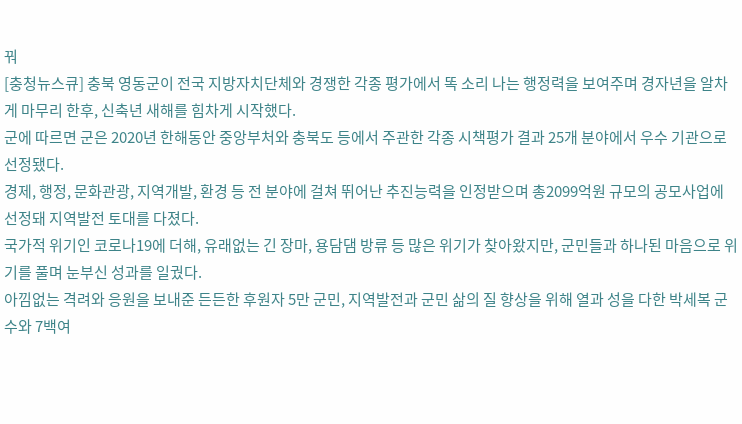꿔
[충청뉴스큐] 충북 영동군이 전국 지방자치단체와 경쟁한 각종 평가에서 똑 소리 나는 행정력을 보여주며 경자년을 알차게 마무리 한후, 신축년 새해를 힘차게 시작했다.
군에 따르면 군은 2020년 한해동안 중앙부처와 충북도 등에서 주관한 각종 시책평가 결과 25개 분야에서 우수 기관으로 선정됐다.
경제, 행정, 문화관광, 지역개발, 환경 등 전 분야에 걸쳐 뛰어난 추진능력을 인정받으며 총2099억원 규모의 공모사업에 선정돼 지역발전 토대를 다졌다.
국가적 위기인 코로나19에 더해, 유래없는 긴 장마, 용담댐 방류 등 많은 위기가 찾아왔지만, 군민들과 하나된 마음으로 위기를 풀며 눈부신 성과를 일궜다.
아낌없는 격려와 응원을 보내준 든든한 후원자 5만 군민, 지역발전과 군민 삶의 질 향상을 위해 열과 성을 다한 박세복 군수와 7백여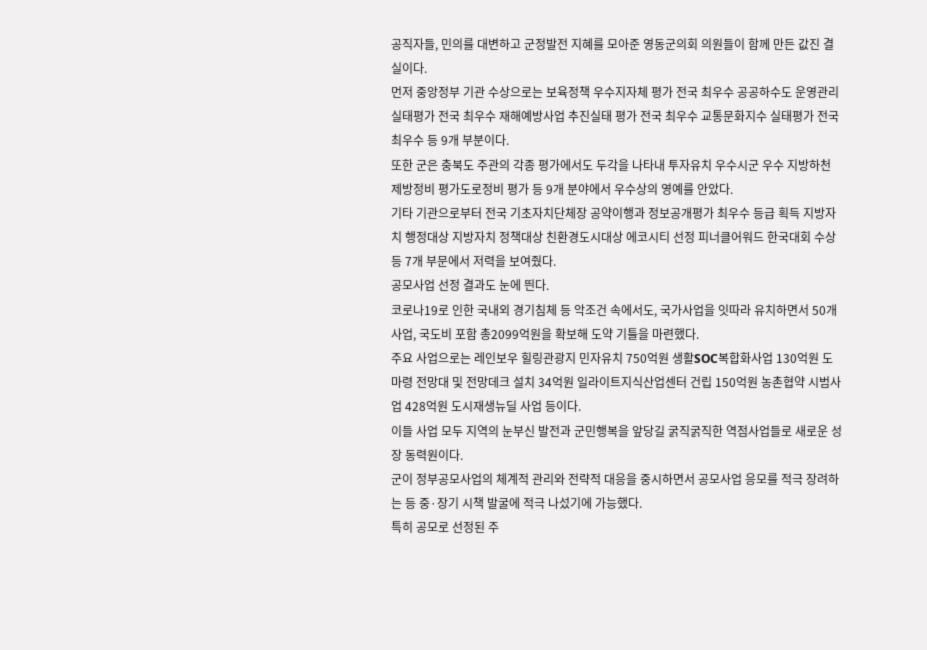공직자들, 민의를 대변하고 군정발전 지혜를 모아준 영동군의회 의원들이 함께 만든 값진 결실이다.
먼저 중앙정부 기관 수상으로는 보육정책 우수지자체 평가 전국 최우수 공공하수도 운영관리 실태평가 전국 최우수 재해예방사업 추진실태 평가 전국 최우수 교통문화지수 실태평가 전국 최우수 등 9개 부분이다.
또한 군은 충북도 주관의 각종 평가에서도 두각을 나타내 투자유치 우수시군 우수 지방하천 제방정비 평가도로정비 평가 등 9개 분야에서 우수상의 영예를 안았다.
기타 기관으로부터 전국 기초자치단체장 공약이행과 정보공개평가 최우수 등급 획득 지방자치 행정대상 지방자치 정책대상 친환경도시대상 에코시티 선정 피너클어워드 한국대회 수상 등 7개 부문에서 저력을 보여줬다.
공모사업 선정 결과도 눈에 띈다.
코로나19로 인한 국내외 경기침체 등 악조건 속에서도, 국가사업을 잇따라 유치하면서 50개 사업, 국도비 포함 총2099억원을 확보해 도약 기틀을 마련했다.
주요 사업으로는 레인보우 힐링관광지 민자유치 750억원 생활SOC복합화사업 130억원 도마령 전망대 및 전망데크 설치 34억원 일라이트지식산업센터 건립 150억원 농촌협약 시범사업 428억원 도시재생뉴딜 사업 등이다.
이들 사업 모두 지역의 눈부신 발전과 군민행복을 앞당길 굵직굵직한 역점사업들로 새로운 성장 동력원이다.
군이 정부공모사업의 체계적 관리와 전략적 대응을 중시하면서 공모사업 응모를 적극 장려하는 등 중·장기 시책 발굴에 적극 나섰기에 가능했다.
특히 공모로 선정된 주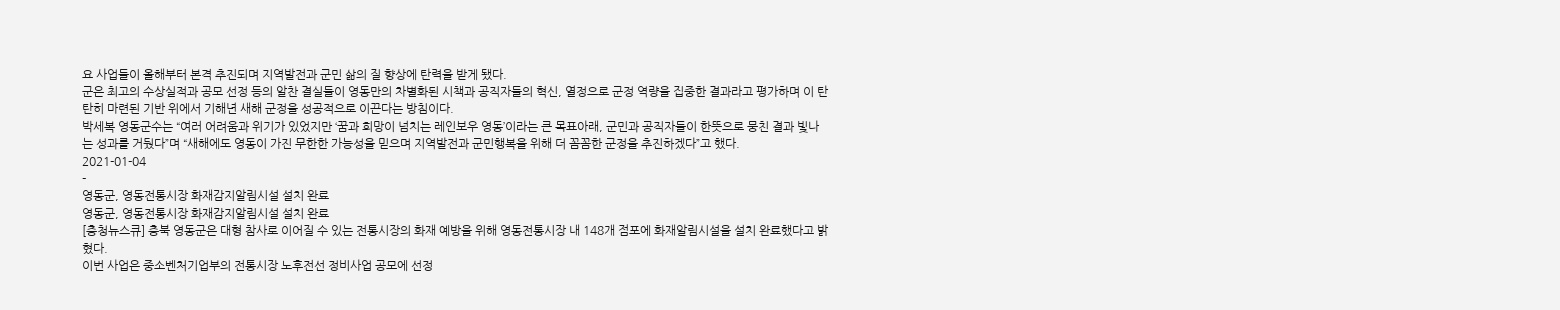요 사업들이 올해부터 본격 추진되며 지역발전과 군민 삶의 질 향상에 탄력을 받게 됐다.
군은 최고의 수상실적과 공모 선정 등의 알찬 결실들이 영동만의 차별화된 시책과 공직자들의 혁신, 열정으로 군정 역량을 집중한 결과라고 평가하며 이 탄탄히 마련된 기반 위에서 기해년 새해 군정을 성공적으로 이끈다는 방침이다.
박세복 영동군수는 “여러 어려움과 위기가 있었지만 ‘꿈과 희망이 넘치는 레인보우 영동’이라는 큰 목표아래, 군민과 공직자들이 한뜻으로 뭉친 결과 빛나는 성과를 거뒀다”며 “새해에도 영동이 가진 무한한 가능성을 믿으며 지역발전과 군민행복을 위해 더 꼼꼼한 군정을 추진하겠다”고 했다.
2021-01-04
-
영동군, 영동전통시장 화재감지알림시설 설치 완료
영동군, 영동전통시장 화재감지알림시설 설치 완료
[충청뉴스큐] 충북 영동군은 대형 참사로 이어질 수 있는 전통시장의 화재 예방을 위해 영동전통시장 내 148개 점포에 화재알림시설을 설치 완료했다고 밝혔다.
이번 사업은 중소벤처기업부의 전통시장 노후전선 정비사업 공모에 선정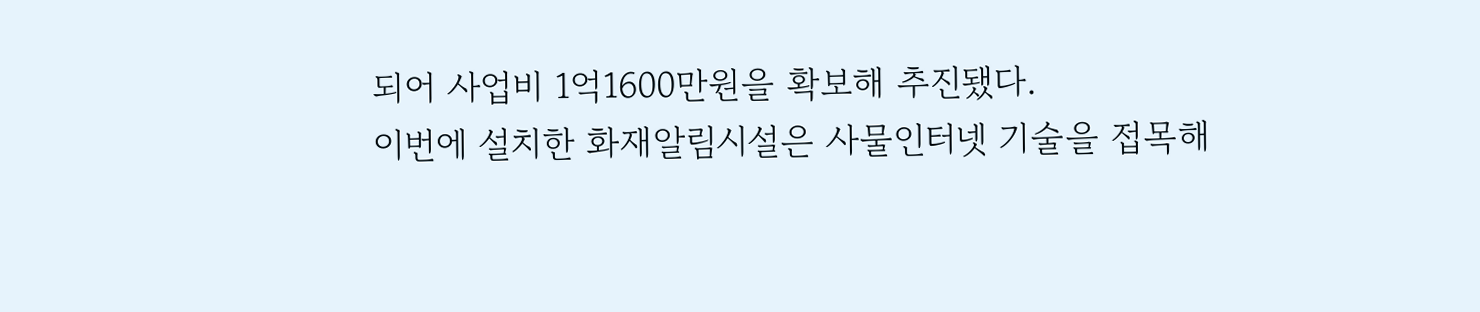되어 사업비 1억1600만원을 확보해 추진됐다.
이번에 설치한 화재알림시설은 사물인터넷 기술을 접목해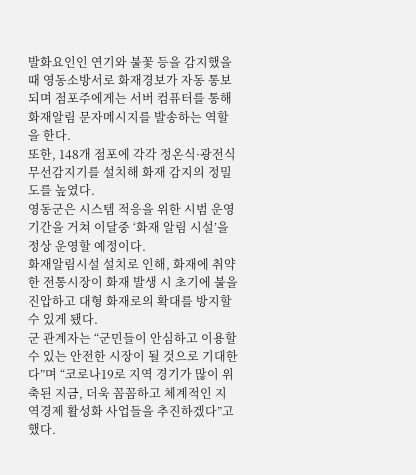발화요인인 연기와 불꽃 등을 감지했을 때 영동소방서로 화재경보가 자동 통보되며 점포주에게는 서버 컴퓨터를 통해 화재알림 문자메시지를 발송하는 역할을 한다.
또한, 148개 점포에 각각 정온식·광전식 무선감지기를 설치해 화재 감지의 정밀도를 높였다.
영동군은 시스템 적응을 위한 시범 운영 기간을 거쳐 이달중 ‘화재 알림 시설’을 정상 운영할 예정이다.
화재알림시설 설치로 인해, 화재에 취약한 전통시장이 화재 발생 시 초기에 불을 진압하고 대형 화재로의 확대를 방지할 수 있게 됐다.
군 관계자는 “군민들이 안심하고 이용할 수 있는 안전한 시장이 될 것으로 기대한다”며 “코로나19로 지역 경기가 많이 위축된 지금, 더욱 꼼꼼하고 체계적인 지역경제 활성화 사업들을 추진하겠다”고 했다.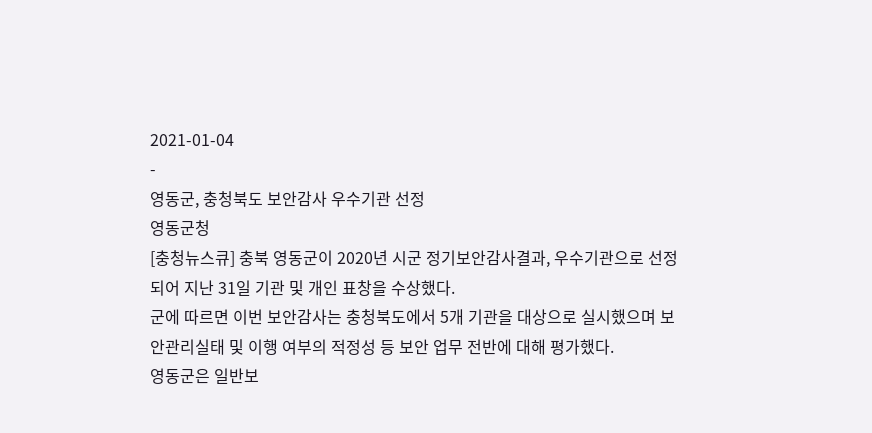2021-01-04
-
영동군, 충청북도 보안감사 우수기관 선정
영동군청
[충청뉴스큐] 충북 영동군이 2020년 시군 정기보안감사결과, 우수기관으로 선정되어 지난 31일 기관 및 개인 표창을 수상했다.
군에 따르면 이번 보안감사는 충청북도에서 5개 기관을 대상으로 실시했으며 보안관리실태 및 이행 여부의 적정성 등 보안 업무 전반에 대해 평가했다.
영동군은 일반보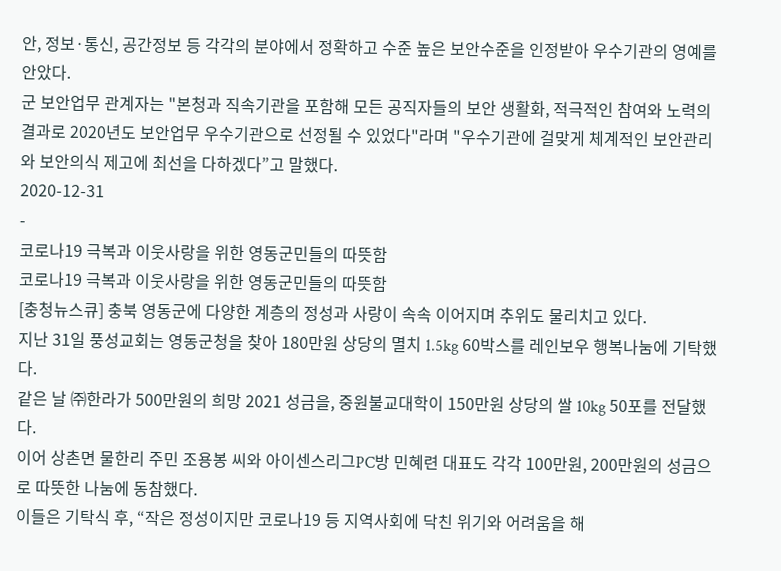안, 정보·통신, 공간정보 등 각각의 분야에서 정확하고 수준 높은 보안수준을 인정받아 우수기관의 영예를 안았다.
군 보안업무 관계자는 "본청과 직속기관을 포함해 모든 공직자들의 보안 생활화, 적극적인 참여와 노력의 결과로 2020년도 보안업무 우수기관으로 선정될 수 있었다"라며 "우수기관에 걸맞게 체계적인 보안관리와 보안의식 제고에 최선을 다하겠다”고 말했다.
2020-12-31
-
코로나19 극복과 이웃사랑을 위한 영동군민들의 따뜻함
코로나19 극복과 이웃사랑을 위한 영동군민들의 따뜻함
[충청뉴스큐] 충북 영동군에 다양한 계층의 정성과 사랑이 속속 이어지며 추위도 물리치고 있다.
지난 31일 풍성교회는 영동군청을 찾아 180만원 상당의 멸치 1.5kg 60박스를 레인보우 행복나눔에 기탁했다.
같은 날 ㈜한라가 500만원의 희망 2021 성금을, 중원불교대학이 150만원 상당의 쌀 10kg 50포를 전달했다.
이어 상촌면 물한리 주민 조용봉 씨와 아이센스리그PC방 민혜련 대표도 각각 100만원, 200만원의 성금으로 따뜻한 나눔에 동참했다.
이들은 기탁식 후, “작은 정성이지만 코로나19 등 지역사회에 닥친 위기와 어려움을 해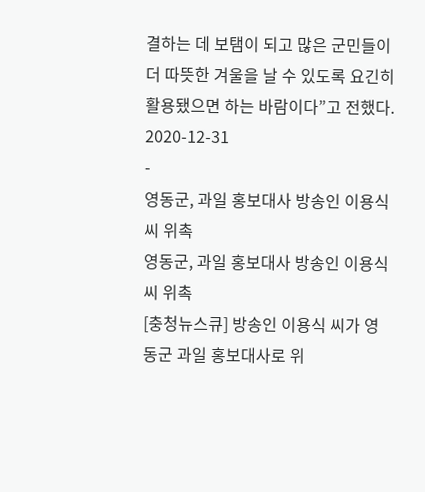결하는 데 보탬이 되고 많은 군민들이 더 따뜻한 겨울을 날 수 있도록 요긴히 활용됐으면 하는 바람이다”고 전했다.
2020-12-31
-
영동군, 과일 홍보대사 방송인 이용식 씨 위촉
영동군, 과일 홍보대사 방송인 이용식 씨 위촉
[충청뉴스큐] 방송인 이용식 씨가 영동군 과일 홍보대사로 위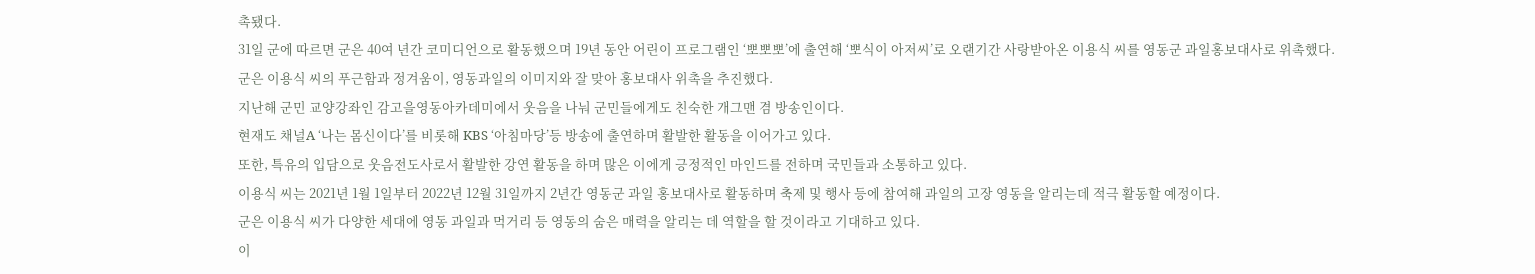촉됐다.
31일 군에 따르면 군은 40여 년간 코미디언으로 활동했으며 19년 동안 어린이 프로그램인 ‘뽀뽀뽀’에 출연해 ‘뽀식이 아저씨’로 오랜기간 사랑받아온 이용식 씨를 영동군 과일홍보대사로 위촉했다.
군은 이용식 씨의 푸근함과 정겨움이, 영동과일의 이미지와 잘 맞아 홍보대사 위촉을 추진했다.
지난해 군민 교양강좌인 감고을영동아카데미에서 웃음을 나눠 군민들에게도 친숙한 개그맨 겸 방송인이다.
현재도 채널A ‘나는 몸신이다’를 비롯해 KBS ‘아침마당’등 방송에 출연하며 활발한 활동을 이어가고 있다.
또한, 특유의 입담으로 웃음전도사로서 활발한 강연 활동을 하며 많은 이에게 긍정적인 마인드를 전하며 국민들과 소통하고 있다.
이용식 씨는 2021년 1월 1일부터 2022년 12월 31일까지 2년간 영동군 과일 홍보대사로 활동하며 축제 및 행사 등에 참여해 과일의 고장 영동을 알리는데 적극 활동할 예정이다.
군은 이용식 씨가 다양한 세대에 영동 과일과 먹거리 등 영동의 숨은 매력을 알리는 데 역할을 할 것이라고 기대하고 있다.
이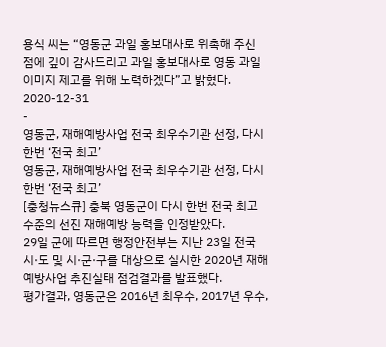용식 씨는 “영동군 과일 홍보대사로 위촉해 주신 점에 깊이 감사드리고 과일 홍보대사로 영동 과일 이미지 제고를 위해 노력하겠다”고 밝혔다.
2020-12-31
-
영동군, 재해예방사업 전국 최우수기관 선정, 다시 한번 ‘전국 최고’
영동군, 재해예방사업 전국 최우수기관 선정, 다시 한번 ‘전국 최고’
[충청뉴스큐] 충북 영동군이 다시 한번 전국 최고 수준의 선진 재해예방 능력을 인정받았다.
29일 군에 따르면 행정안전부는 지난 23일 전국 시·도 및 시·군·구를 대상으로 실시한 2020년 재해예방사업 추진실태 점검결과를 발표했다.
평가결과, 영동군은 2016년 최우수, 2017년 우수,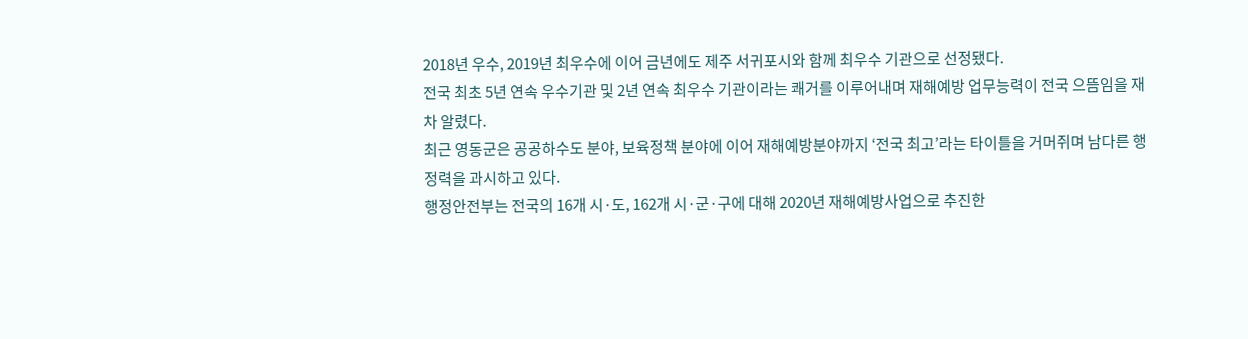2018년 우수, 2019년 최우수에 이어 금년에도 제주 서귀포시와 함께 최우수 기관으로 선정됐다.
전국 최초 5년 연속 우수기관 및 2년 연속 최우수 기관이라는 쾌거를 이루어내며 재해예방 업무능력이 전국 으뜸임을 재차 알렸다.
최근 영동군은 공공하수도 분야, 보육정책 분야에 이어 재해예방분야까지 ‘전국 최고’라는 타이틀을 거머쥐며 남다른 행정력을 과시하고 있다.
행정안전부는 전국의 16개 시·도, 162개 시·군·구에 대해 2020년 재해예방사업으로 추진한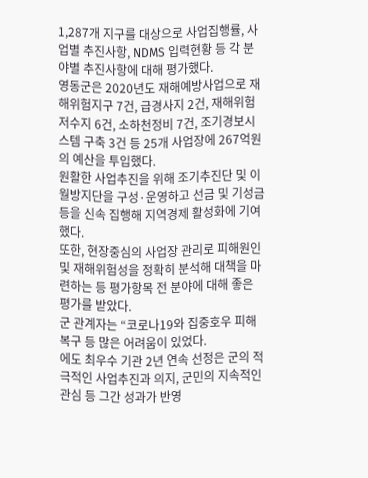1,287개 지구를 대상으로 사업집행률, 사업별 추진사항, NDMS 입력현황 등 각 분야별 추진사항에 대해 평가했다.
영동군은 2020년도 재해예방사업으로 재해위험지구 7건, 급경사지 2건, 재해위험저수지 6건, 소하천정비 7건, 조기경보시스템 구축 3건 등 25개 사업장에 267억원의 예산을 투입했다.
원활한 사업추진을 위해 조기추진단 및 이월방지단을 구성·운영하고 선금 및 기성금 등을 신속 집행해 지역경제 활성화에 기여했다.
또한, 현장중심의 사업장 관리로 피해원인 및 재해위험성을 정확히 분석해 대책을 마련하는 등 평가항목 전 분야에 대해 좋은 평가를 받았다.
군 관계자는 “코로나19와 집중호우 피해복구 등 많은 어려움이 있었다.
에도 최우수 기관 2년 연속 선정은 군의 적극적인 사업추진과 의지, 군민의 지속적인 관심 등 그간 성과가 반영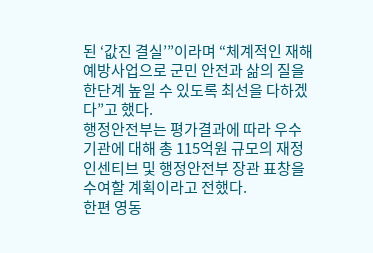된 ‘값진 결실’”이라며 “체계적인 재해예방사업으로 군민 안전과 삶의 질을 한단계 높일 수 있도록 최선을 다하겠다”고 했다.
행정안전부는 평가결과에 따라 우수기관에 대해 총 115억원 규모의 재정 인센티브 및 행정안전부 장관 표창을 수여할 계획이라고 전했다.
한편 영동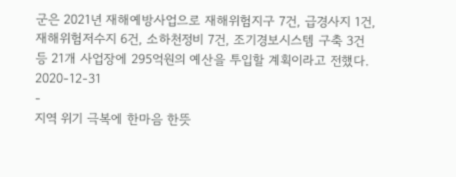군은 2021년 재해예방사업으로 재해위험지구 7건, 급경사지 1건, 재해위험저수지 6건, 소하천정비 7건, 조기경보시스템 구축 3건 등 21개 사업장에 295억원의 예산을 투입할 계획이라고 전했다.
2020-12-31
-
지역 위기 극복에 한마음 한뜻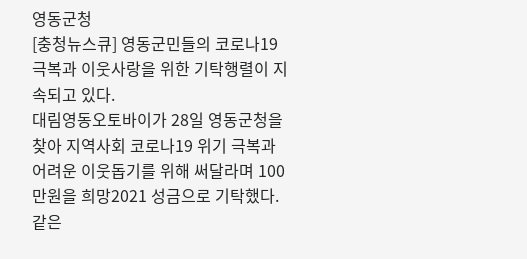영동군청
[충청뉴스큐] 영동군민들의 코로나19 극복과 이웃사랑을 위한 기탁행렬이 지속되고 있다.
대림영동오토바이가 28일 영동군청을 찾아 지역사회 코로나19 위기 극복과 어려운 이웃돕기를 위해 써달라며 100만원을 희망2021 성금으로 기탁했다.
같은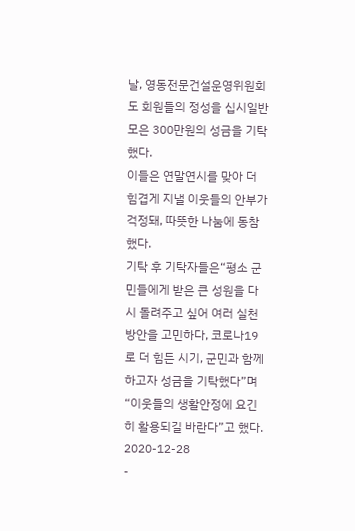날, 영동전문건설운영위원회도 회원들의 정성을 십시일반 모은 300만원의 성금을 기탁했다.
이들은 연말연시를 맞아 더 힘겹게 지낼 이웃들의 안부가 걱정돼, 따뜻한 나눔에 동참했다.
기탁 후 기탁자들은“평소 군민들에게 받은 큰 성원을 다시 돌려주고 싶어 여러 실천방안을 고민하다, 코로나19로 더 힘든 시기, 군민과 함께 하고자 성금을 기탁했다”며 “이웃들의 생활안정에 요긴히 활용되길 바란다”고 했다.
2020-12-28
-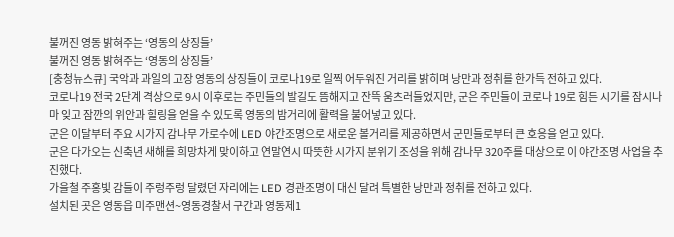불꺼진 영동 밝혀주는 ‘영동의 상징들’
불꺼진 영동 밝혀주는 ‘영동의 상징들’
[충청뉴스큐] 국악과 과일의 고장 영동의 상징들이 코로나19로 일찍 어두워진 거리를 밝히며 낭만과 정취를 한가득 전하고 있다.
코로나19 전국 2단계 격상으로 9시 이후로는 주민들의 발길도 뜸해지고 잔뜩 움츠러들었지만, 군은 주민들이 코로나 19로 힘든 시기를 잠시나마 잊고 잠깐의 위안과 힐링을 얻을 수 있도록 영동의 밤거리에 활력을 불어넣고 있다.
군은 이달부터 주요 시가지 감나무 가로수에 LED 야간조명으로 새로운 볼거리를 제공하면서 군민들로부터 큰 호응을 얻고 있다.
군은 다가오는 신축년 새해를 희망차게 맞이하고 연말연시 따뜻한 시가지 분위기 조성을 위해 감나무 320주를 대상으로 이 야간조명 사업을 추진했다.
가을철 주홍빛 감들이 주렁주렁 달렸던 자리에는 LED 경관조명이 대신 달려 특별한 낭만과 정취를 전하고 있다.
설치된 곳은 영동읍 미주맨션~영동경찰서 구간과 영동제1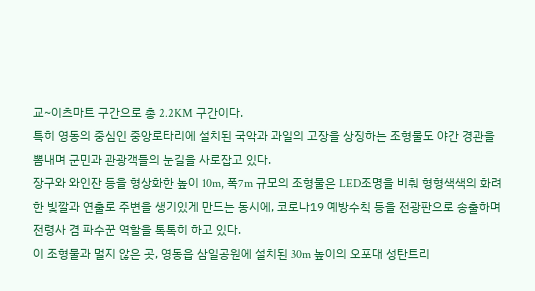교~이츠마트 구간으로 총 2.2KM 구간이다.
특히 영동의 중심인 중앙로타리에 설치된 국악과 과일의 고장을 상징하는 조형물도 야간 경관을 뽐내며 군민과 관광객들의 눈길을 사로잡고 있다.
장구와 와인잔 등을 형상화한 높이 10m, 폭7m 규모의 조형물은 LED조명을 비춰 형형색색의 화려한 빛깔과 연출로 주변을 생기있게 만드는 동시에, 코로나19 예방수칙 등을 전광판으로 송출하며 전령사 겸 파수꾼 역할을 톡톡히 하고 있다.
이 조형물과 멀지 않은 곳, 영동읍 삼일공원에 설치된 30m 높이의 오포대 성탄트리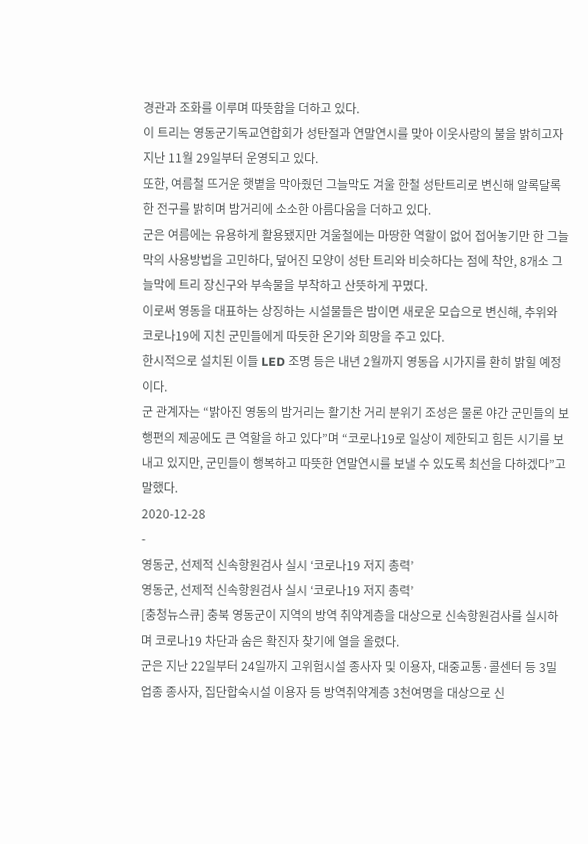경관과 조화를 이루며 따뜻함을 더하고 있다.
이 트리는 영동군기독교연합회가 성탄절과 연말연시를 맞아 이웃사랑의 불을 밝히고자 지난 11월 29일부터 운영되고 있다.
또한, 여름철 뜨거운 햇볕을 막아줬던 그늘막도 겨울 한철 성탄트리로 변신해 알록달록한 전구를 밝히며 밤거리에 소소한 아름다움을 더하고 있다.
군은 여름에는 유용하게 활용됐지만 겨울철에는 마땅한 역할이 없어 접어놓기만 한 그늘막의 사용방법을 고민하다, 덮어진 모양이 성탄 트리와 비슷하다는 점에 착안, 8개소 그늘막에 트리 장신구와 부속물을 부착하고 산뜻하게 꾸몄다.
이로써 영동을 대표하는 상징하는 시설물들은 밤이면 새로운 모습으로 변신해, 추위와 코로나19에 지친 군민들에게 따듯한 온기와 희망을 주고 있다.
한시적으로 설치된 이들 LED 조명 등은 내년 2월까지 영동읍 시가지를 환히 밝힐 예정이다.
군 관계자는 “밝아진 영동의 밤거리는 활기찬 거리 분위기 조성은 물론 야간 군민들의 보행편의 제공에도 큰 역할을 하고 있다”며 “코로나19로 일상이 제한되고 힘든 시기를 보내고 있지만, 군민들이 행복하고 따뜻한 연말연시를 보낼 수 있도록 최선을 다하겠다”고 말했다.
2020-12-28
-
영동군, 선제적 신속항원검사 실시 ‘코로나19 저지 총력’
영동군, 선제적 신속항원검사 실시 ‘코로나19 저지 총력’
[충청뉴스큐] 충북 영동군이 지역의 방역 취약계층을 대상으로 신속항원검사를 실시하며 코로나19 차단과 숨은 확진자 찾기에 열을 올렸다.
군은 지난 22일부터 24일까지 고위험시설 종사자 및 이용자, 대중교통·콜센터 등 3밀 업종 종사자, 집단합숙시설 이용자 등 방역취약계층 3천여명을 대상으로 신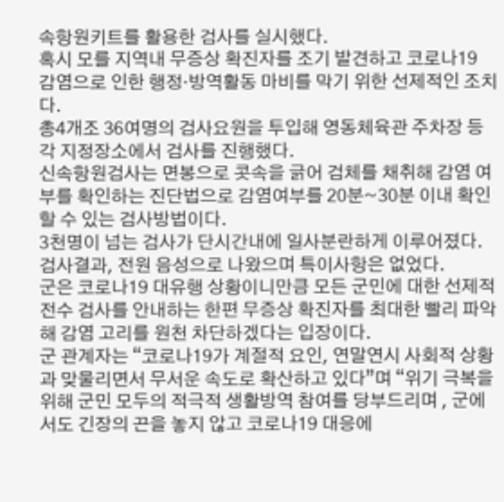속항원키트를 활용한 검사를 실시했다.
혹시 모를 지역내 무증상 확진자를 조기 발견하고 코로나19 감염으로 인한 행정·방역활동 마비를 막기 위한 선제적인 조치다.
총4개조 36여명의 검사요원을 투입해 영동체육관 주차장 등 각 지정장소에서 검사를 진행했다.
신속항원검사는 면봉으로 콧속을 긁어 검체를 채취해 감염 여부를 확인하는 진단법으로 감염여부를 20분~30분 이내 확인할 수 있는 검사방법이다.
3천명이 넘는 검사가 단시간내에 일사분란하게 이루어졌다.
검사결과, 전원 음성으로 나왔으며 특이사항은 없었다.
군은 코로나19 대유행 상황이니만큼 모든 군민에 대한 선제적 전수 검사를 안내하는 한편 무증상 확진자를 최대한 빨리 파악해 감염 고리를 원천 차단하겠다는 입장이다.
군 관계자는 “코로나19가 계절적 요인, 연말연시 사회적 상황과 맞물리면서 무서운 속도로 확산하고 있다”며 “위기 극복을 위해 군민 모두의 적극적 생활방역 참여를 당부드리며 , 군에서도 긴장의 끈을 놓지 않고 코로나19 대응에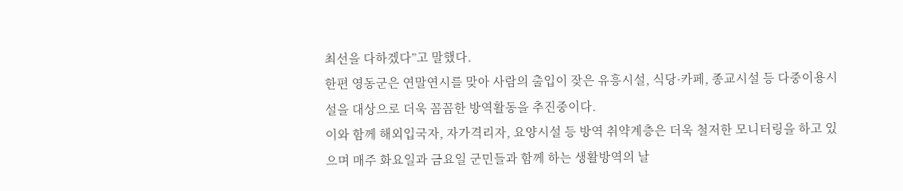최선을 다하겠다”고 말했다.
한편 영동군은 연말연시를 맞아 사람의 출입이 잦은 유흥시설, 식당·카페, 종교시설 등 다중이용시설을 대상으로 더욱 꼼꼼한 방역활동을 추진중이다.
이와 함께 해외입국자, 자가격리자, 요양시설 등 방역 취약계층은 더욱 철저한 모니터링을 하고 있으며 매주 화요일과 금요일 군민들과 함께 하는 생활방역의 날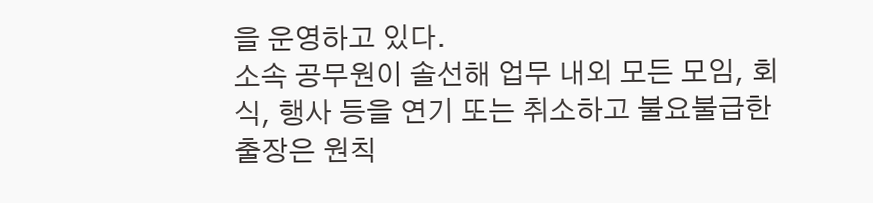을 운영하고 있다.
소속 공무원이 솔선해 업무 내외 모든 모임, 회식, 행사 등을 연기 또는 취소하고 불요불급한 출장은 원칙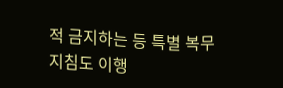적 금지하는 등 특별 복무지침도 이행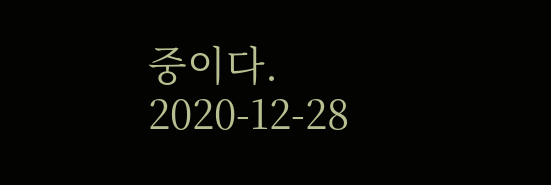중이다.
2020-12-28